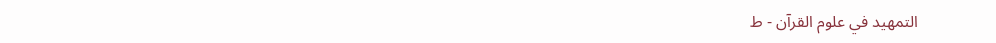التمهيد في علوم القرآن - ط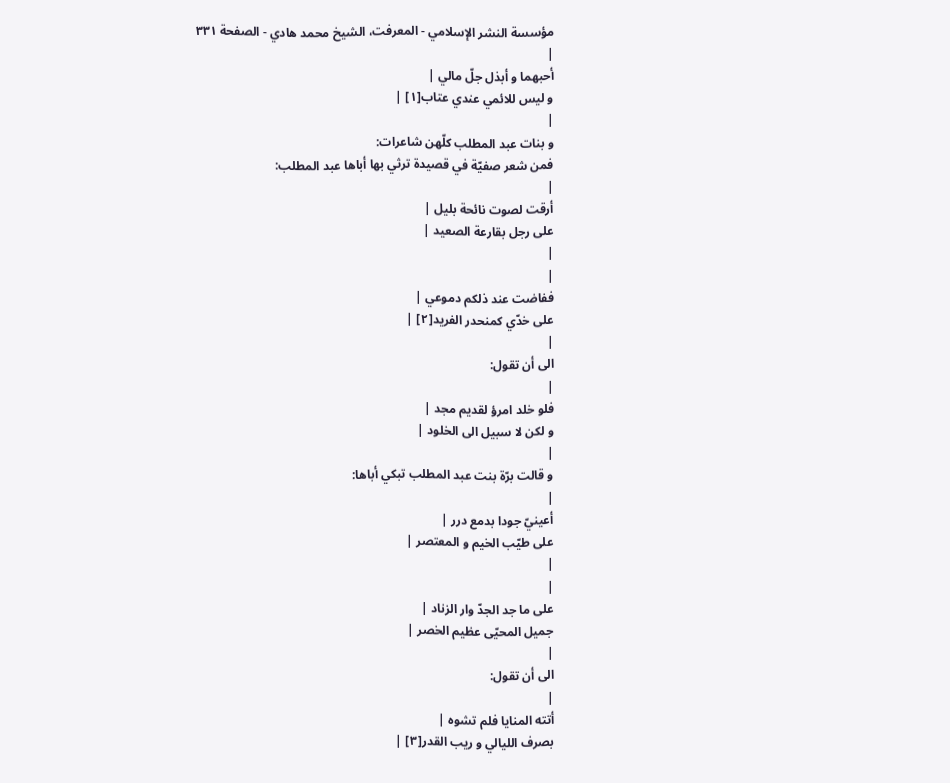مؤسسة النشر الإسلامي - المعرفت، الشيخ محمد هادي - الصفحة ٣٣١
|
أحبهما و أبذل جلّ مالي |
و ليس للائمي عندي عتاب[١] |
|
و بنات عبد المطلب كلّهن شاعرات:
فمن شعر صفيّة في قصيدة ترثي بها أباها عبد المطلب:
|
أرقت لصوت نائحة بليل |
على رجل بقارعة الصعيد |
|
|
ففاضت عند ذلكم دموعي |
على خدّي كمنحدر الفريد[٢] |
|
الى أن تقول:
|
فلو خلد امرؤ لقديم مجد |
و لكن لا سبيل الى الخلود |
|
و قالت برّة بنت عبد المطلب تبكي أباها:
|
أعينيّ جودا بدمع درر |
على طيّب الخيم و المعتصر |
|
|
على ما جد الجدّ وار الزناد |
جميل المحيّى عظيم الخصر |
|
الى أن تقول:
|
أتته المنايا فلم تشوه |
بصرف الليالي و ريب القدر[٣] |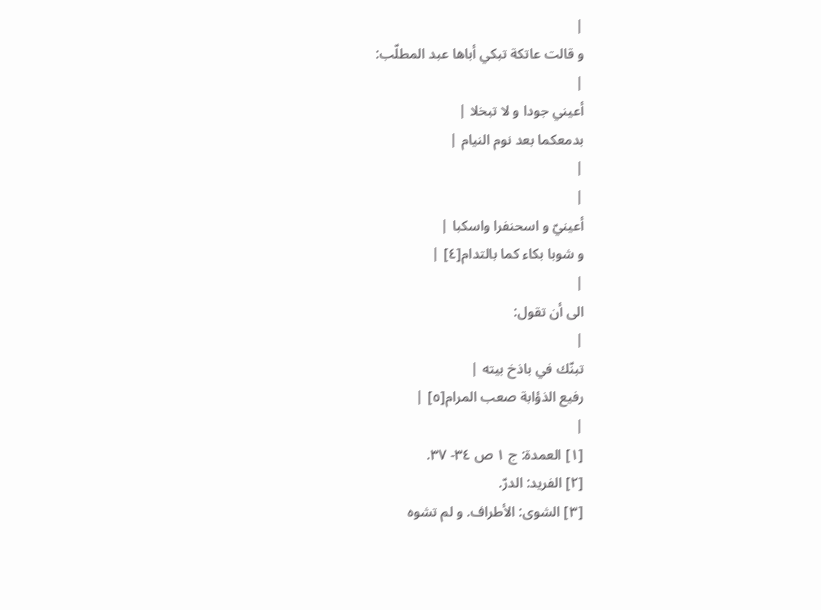|
و قالت عاتكة تبكي أباها عبد المطلّب:
|
أعيني جودا و لا تبخلا |
بدمعكما بعد نوم النيام |
|
|
أعينيّ و اسحنفرا واسكبا |
و شوبا بكاء كما بالتدام[٤] |
|
الى أن تقول:
|
تبنّك في باذخ بيته |
رفيع الذؤابة صعب المرام[٥] |
|
[١] العمدة: ج ١ ص ٣٤- ٣٧.
[٢] الفريد: الدرّ.
[٣] الشوى: الأطراف. و لم تشوه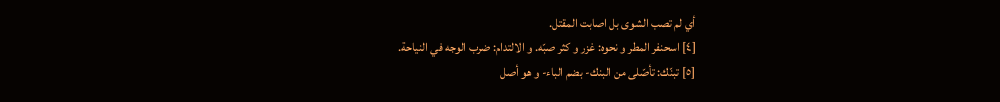أي لم تصب الشوى بل اصابت المقتل.
[٤] اسحنفر المطر و نحوه: غزر و كثر صبّه. و الالتدام: ضرب الوجه في النياحة.
[٥] تبنّك: تأصّلى من البنك- بضم الباء- و هو أصل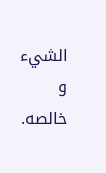الشيء و خالصه.